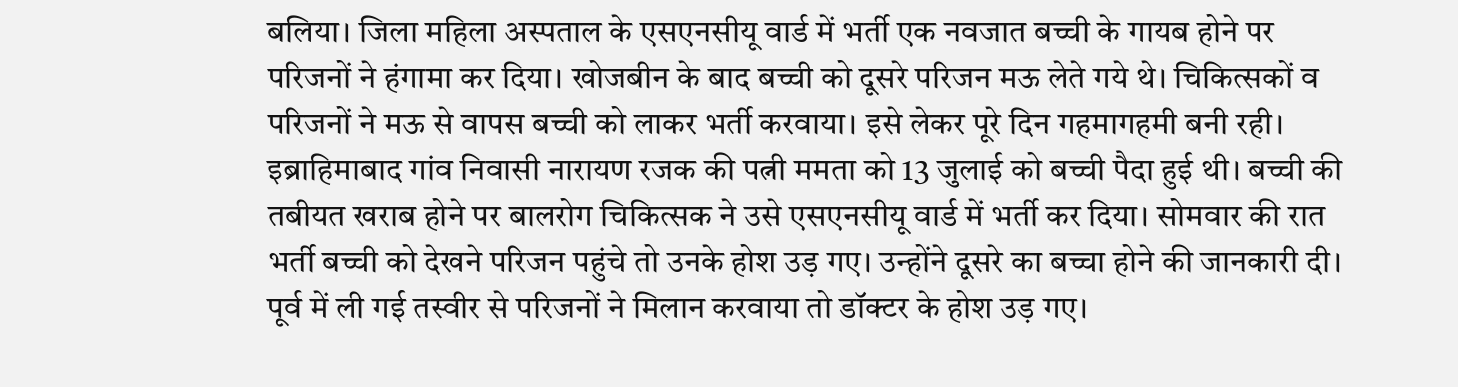बलिया। जिला महिला अस्पताल के एसएनसीयू वार्ड में भर्ती एक नवजात बच्ची के गायब होने पर परिजनों ने हंगामा कर दिया। खोजबीन के बाद बच्ची को दूसरे परिजन मऊ लेते गये थे। चिकित्सकों व परिजनों ने मऊ से वापस बच्ची को लाकर भर्ती करवाया। इसे लेकर पूरे दिन गहमागहमी बनी रही। इब्राहिमाबाद गांव निवासी नारायण रजक की पत्नी ममता को 13 जुलाई को बच्ची पैदा हुई थी। बच्ची की तबीयत खराब होने पर बालरोग चिकित्सक ने उसे एसएनसीयू वार्ड में भर्ती कर दिया। सोमवार की रात भर्ती बच्ची को देखने परिजन पहुंचे तो उनके होश उड़ गए। उन्होंने दूसरे का बच्चा होने की जानकारी दी। पूर्व में ली गई तस्वीर से परिजनों ने मिलान करवाया तो डॉक्टर के होश उड़ गए।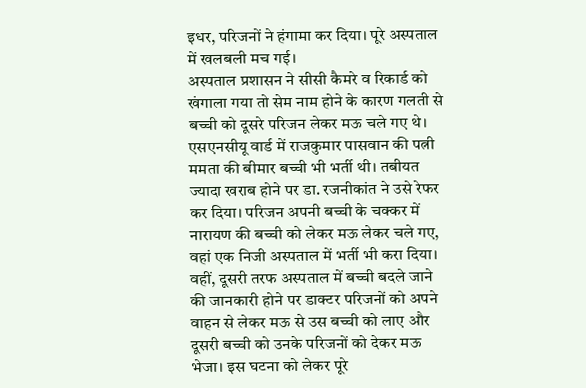इधर, परिजनों ने हंगामा कर दिया। पूरे अस्पताल में खलबली मच गई।
अस्पताल प्रशासन ने सीसी कैमरे व रिकार्ड को खंगाला गया तो सेम नाम होने के कारण गलती से बच्ची को दूसरे परिजन लेकर मऊ चले गए थे। एसएनसीयू वार्ड में राजकुमार पासवान की पत्नी ममता की बीमार बच्ची भी भर्ती थी। तबीयत ज्यादा खराब होने पर डा. रजनीकांत ने उसे रेफर कर दिया। परिजन अपनी बच्ची के चक्कर में नारायण की बच्ची को लेकर मऊ लेकर चले गए, वहां एक निजी अस्पताल में भर्ती भी करा दिया। वहीं, दूसरी तरफ अस्पताल में बच्ची बदले जाने की जानकारी होने पर डाक्टर परिजनों को अपने वाहन से लेकर मऊ से उस बच्ची को लाए और दूसरी बच्ची को उनके परिजनों को देकर मऊ भेजा। इस घटना को लेकर पूरे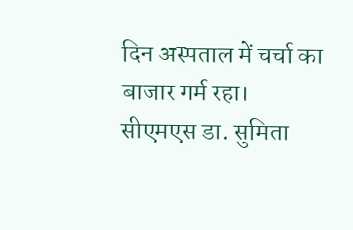दिन अस्पताल में चर्चा का बाजार गर्म रहा।
सीएमएस डा. सुमिता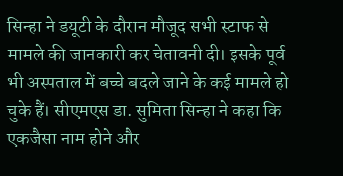सिन्हा ने डयूटी के दौरान मौजूद सभी स्टाफ से मामले की जानकारी कर चेतावनी दी। इसके पूर्व भी अस्पताल में बच्चे बदले जाने के कई मामले हो चुके हैं। सीएमएस डा. सुमिता सिन्हा ने कहा कि एकजैसा नाम होने और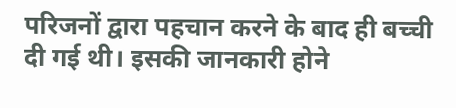परिजनों द्वारा पहचान करने के बाद ही बच्ची दी गई थी। इसकी जानकारी होने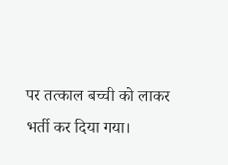पर तत्काल बच्ची को लाकर भर्ती कर दिया गया।